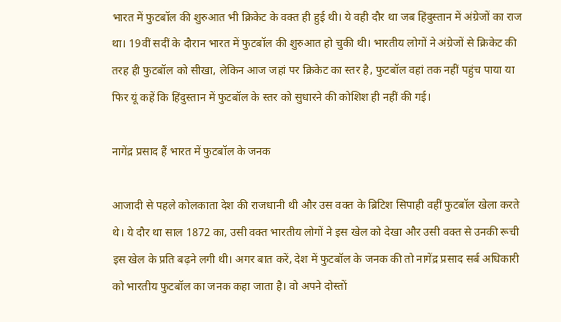भारत में फुटबॉल की शुरुआत भी क्रिकेट के वक्त ही हुई थी। ये वही दौर था जब हिंदुस्तान में अंग्रेजों का राज था। 19वीं सदीं के दौरान भारत में फुटबॉल की शुरुआत हो चुकी थी। भारतीय लोगों ने अंग्रेजों से क्रिकेट की तरह ही फुटबॉल को सीखा, लेकिन आज जहां पर क्रिकेट का स्तर है, फुटबॉल वहां तक नहीं पहुंच पाया या फिर यूं कहें कि हिंदुस्तान में फुटबॉल के स्तर को सुधारने की कोशिश ही नहीं की गई।

नागेंद्र प्रसाद हैं भारत में फुटबॉल के जनक

आजादी से पहले कोलकाता देश की राजधानी थी और उस वक्त के ब्रिटिश सिपाही वहीं फुटबॉल खेला करते थे। ये दौर था साल 1872 का, उसी वक्त भारतीय लोगों ने इस खेल को देखा और उसी वक्त से उनकी रूची इस खेल के प्रति बढ़ने लगी थी। अगर बात करें, देश में फुटबॉल के जनक की तो नागेंद्र प्रसाद सर्ब अधिकारी को भारतीय फुटबॉल का जनक कहा जाता है। वो अपने दोस्तों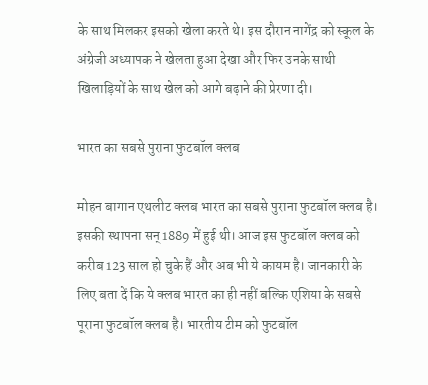के साथ मिलकर इसको खेला करते थे। इस दौरान नागेंद्र को स्कूल के अंग्रेजी अध्यापक ने खेलता हुआ देखा और फिर उनके साथी खिलाड़ियों के साथ खेल को आगे बढ़ाने की प्रेरणा दी।

भारत का सबसे पुराना फुटबॉल क्लब

मोहन बागान एथलीट क्लब भारत का सबसे पुराना फुटबॉल क्लब है। इसकी स्थापना सन् 1889 में हुई थी। आज इस फुटबॉल क्लब को करीब 123 साल हो चुके हैं और अब भी ये कायम है। जानकारी के लिए बता दें कि ये क्लब भारत का ही नहीं बल्कि एशिया के सबसे पूराना फुटबॉल क्लब है। भारतीय टीम को फुटबॉल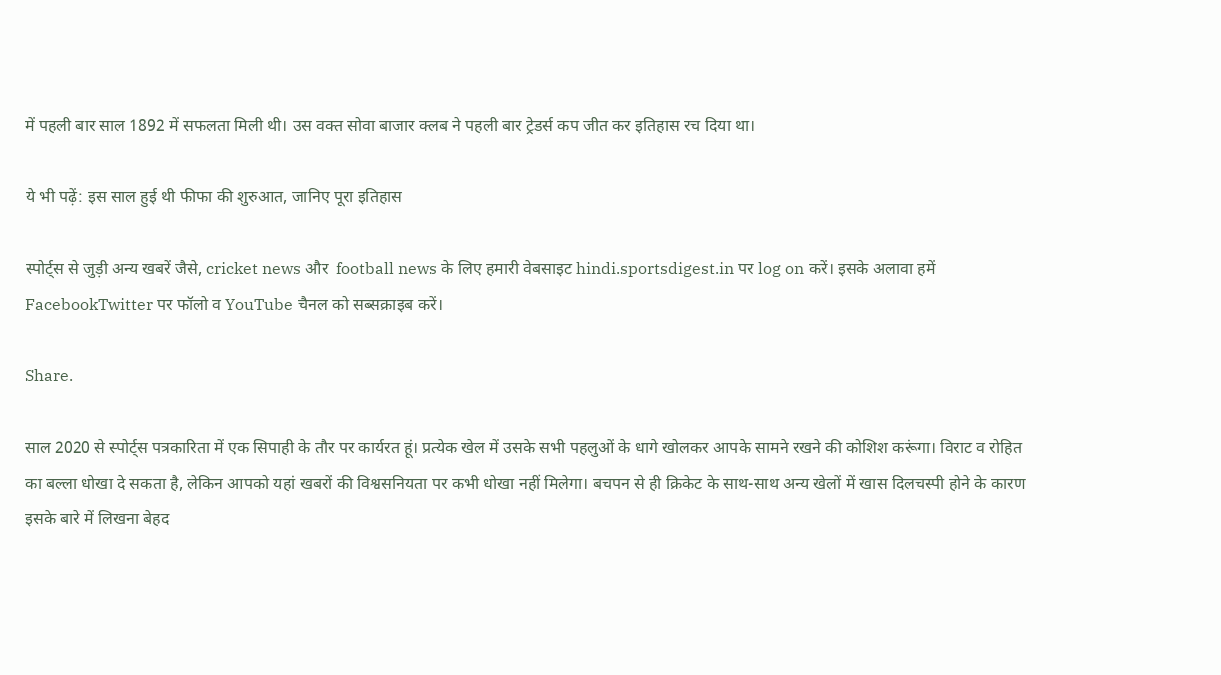में पहली बार साल 1892 में सफलता मिली थी। उस वक्त सोवा बाजार क्लब ने पहली बार ट्रेडर्स कप जीत कर इतिहास रच दिया था।

ये भी पढ़ें: इस साल हुई थी फीफा की शुरुआत, जानिए पूरा इतिहास

स्पोर्ट्स से जुड़ी अन्य खबरें जैसे, cricket news और  football news के लिए हमारी वेबसाइट hindi.sportsdigest.in पर log on करें। इसके अलावा हमें FacebookTwitter पर फॉलो व YouTube चैनल को सब्सक्राइब करें।

Share.

साल 2020 से स्पोर्ट्स पत्रकारिता में एक सिपाही के तौर पर कार्यरत हूं। प्रत्येक खेल में उसके सभी पहलुओं के धागे खोलकर आपके सामने रखने की कोशिश करूंगा। विराट व रोहित का बल्ला धोखा दे सकता है, लेकिन आपको यहां खबरों की विश्वसनियता पर कभी धोखा नहीं मिलेगा। बचपन से ही क्रिकेट के साथ-साथ अन्य खेलों में खास दिलचस्पी होने के कारण इसके बारे में लिखना बेहद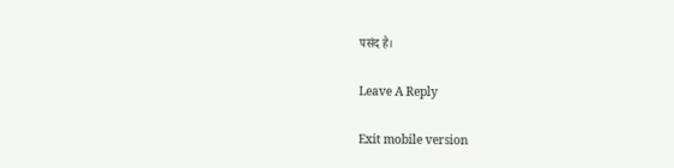पसंद है।

Leave A Reply

Exit mobile version